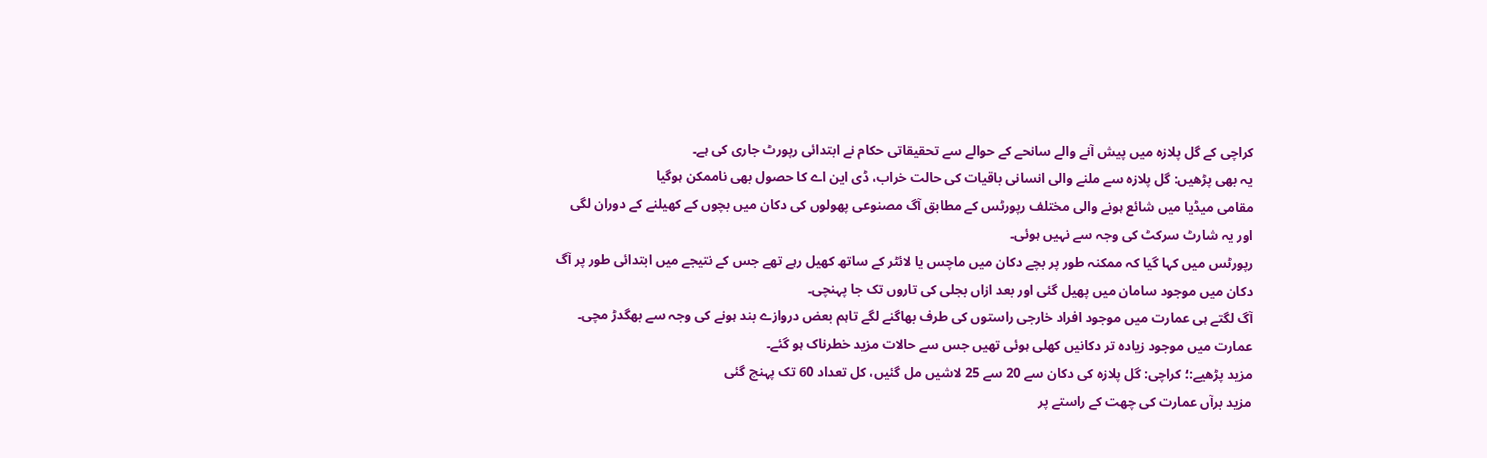کراچی کے گل پلازہ میں پیش آنے والے سانحے کے حوالے سے تحقیقاتی حکام نے ابتدائی رپورٹ جاری کی ہے۔
یہ بھی پڑھیں: گل پلازہ سے ملنے والی انسانی باقیات کی حالت خراب، ڈی این اے کا حصول بھی ناممکن ہوگیا
مقامی میڈیا میں شائع ہونے والی مختلف رپورٹس کے مطابق آگ مصنوعی پھولوں کی دکان میں بچوں کے کھیلنے کے دوران لگی اور یہ شارٹ سرکٹ کی وجہ سے نہیں ہوئی۔
رپورٹس میں کہا گیا کہ ممکنہ طور پر بچے دکان میں ماچس یا لائٹر کے ساتھ کھیل رہے تھے جس کے نتیجے میں ابتدائی طور پر آگ دکان میں موجود سامان میں پھیل گئی اور بعد ازاں بجلی کی تاروں تک جا پہنچی۔
آگ لگتے ہی عمارت میں موجود افراد خارجی راستوں کی طرف بھاگنے لگے تاہم بعض دروازے بند ہونے کی وجہ سے بھگدڑ مچی۔
عمارت میں موجود زیادہ تر دکانیں کھلی ہوئی تھیں جس سے حالات مزید خطرناک ہو گئے۔
مزید پڑھیے:؛ کراچی: گل پلازہ کی دکان سے 20 سے 25 لاشیں مل گئیں، کل تعداد 60 تک پہنچ گئی
مزید برآں عمارت کی چھت کے راستے پر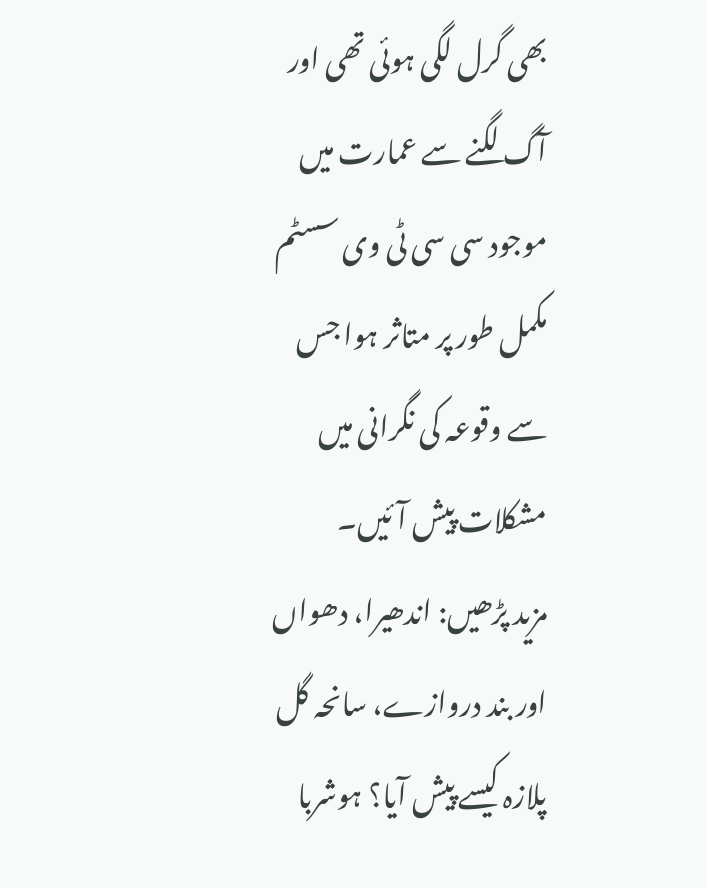بھی گرل لگی ہوئی تھی اور آگ لگنے سے عمارت میں موجود سی سی ٹی وی سسٹم مکمل طور پر متاثر ہوا جس سے وقوعہ کی نگرانی میں مشکلات پیش آئیں۔
مزید پڑھیں: اندھیرا، دھواں اور بند دروازے، سانحہ گل پلازہ کیسے پیش آیا؟ ہوشربا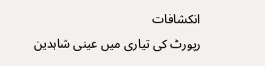انکشافات
رپورٹ کی تیاری میں عینی شاہدین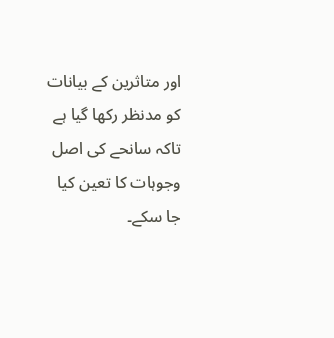اور متاثرین کے بیانات کو مدنظر رکھا گیا ہے تاکہ سانحے کی اصل وجوہات کا تعین کیا جا سکے۔